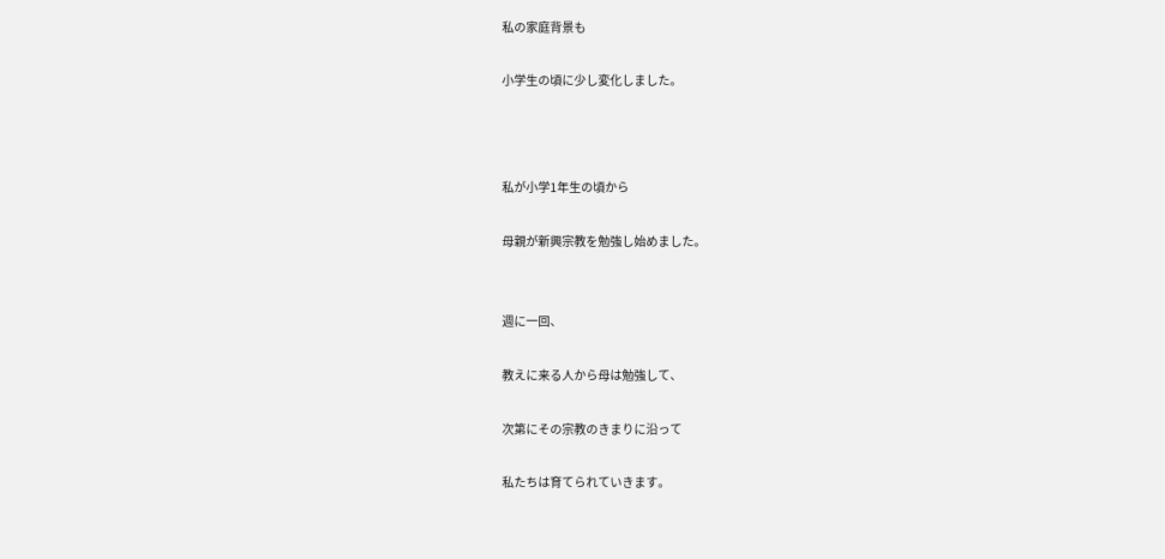私の家庭背景も

小学生の頃に少し変化しました。



私が小学1年生の頃から

母親が新興宗教を勉強し始めました。


週に一回、

教えに来る人から母は勉強して、

次第にその宗教のきまりに沿って

私たちは育てられていきます。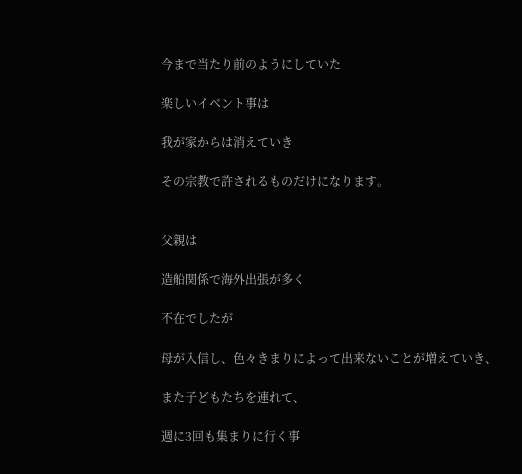今まで当たり前のようにしていた

楽しいイベント事は

我が家からは消えていき

その宗教で許されるものだけになります。


父親は

造船関係で海外出張が多く

不在でしたが

母が入信し、色々きまりによって出来ないことが増えていき、

また子どもたちを連れて、

週に3回も集まりに行く事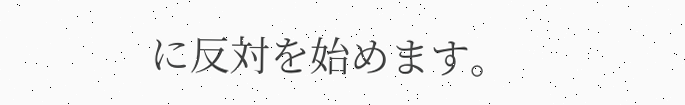に反対を始めます。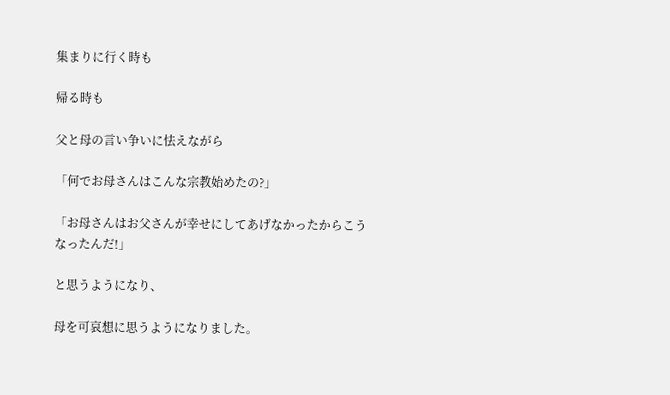集まりに行く時も

帰る時も

父と母の言い争いに怯えながら

「何でお母さんはこんな宗教始めたの?」

「お母さんはお父さんが幸せにしてあげなかったからこうなったんだ!」

と思うようになり、

母を可哀想に思うようになりました。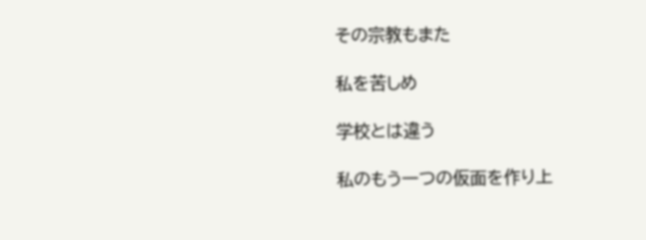その宗教もまた

私を苦しめ

学校とは違う

私のもう一つの仮面を作り上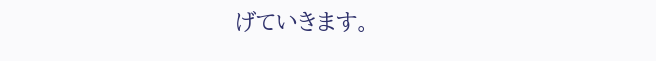げていきます。